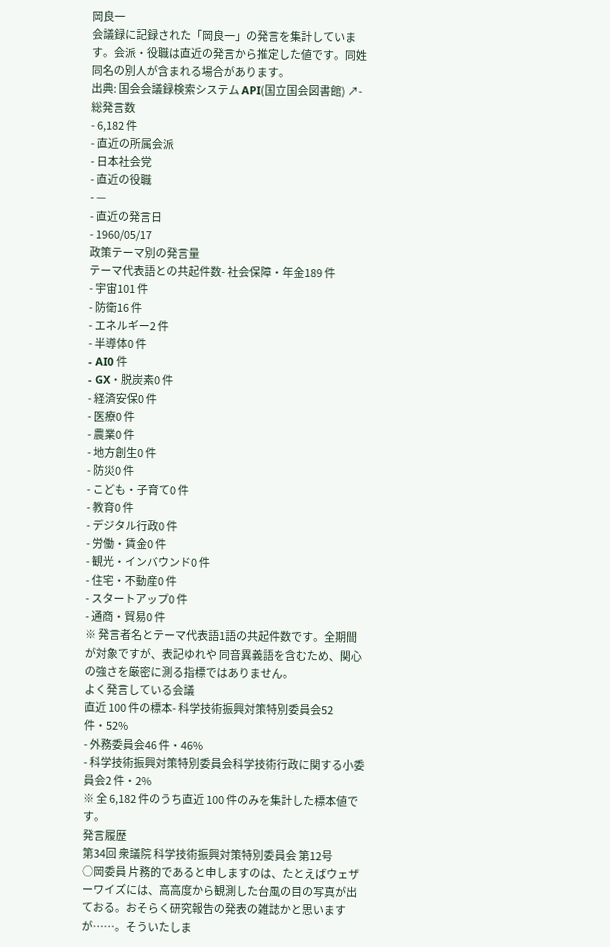岡良一
会議録に記録された「岡良一」の発言を集計しています。会派・役職は直近の発言から推定した値です。同姓同名の別人が含まれる場合があります。
出典: 国会会議録検索システム API(国立国会図書館) ↗- 総発言数
- 6,182 件
- 直近の所属会派
- 日本社会党
- 直近の役職
- —
- 直近の発言日
- 1960/05/17
政策テーマ別の発言量
テーマ代表語との共起件数- 社会保障・年金189 件
- 宇宙101 件
- 防衛16 件
- エネルギー2 件
- 半導体0 件
- AI0 件
- GX・脱炭素0 件
- 経済安保0 件
- 医療0 件
- 農業0 件
- 地方創生0 件
- 防災0 件
- こども・子育て0 件
- 教育0 件
- デジタル行政0 件
- 労働・賃金0 件
- 観光・インバウンド0 件
- 住宅・不動産0 件
- スタートアップ0 件
- 通商・貿易0 件
※ 発言者名とテーマ代表語1語の共起件数です。全期間が対象ですが、表記ゆれや 同音異義語を含むため、関心の強さを厳密に測る指標ではありません。
よく発言している会議
直近 100 件の標本- 科学技術振興対策特別委員会52 件・52%
- 外務委員会46 件・46%
- 科学技術振興対策特別委員会科学技術行政に関する小委員会2 件・2%
※ 全 6,182 件のうち直近 100 件のみを集計した標本値です。
発言履歴
第34回 衆議院 科学技術振興対策特別委員会 第12号
○岡委員 片務的であると申しますのは、たとえばウェザーワイズには、高高度から観測した台風の目の写真が出ておる。おそらく研究報告の発表の雑誌かと思いますが……。そういたしま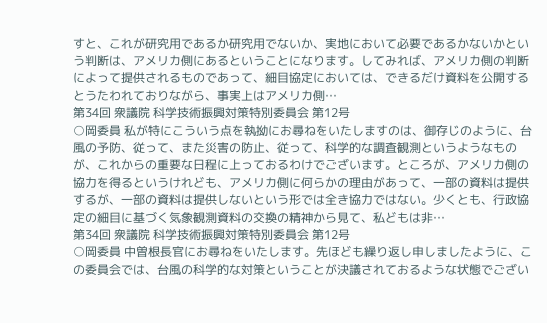すと、これが研究用であるか研究用でないか、実地において必要であるかないかという判断は、アメリカ側にあるということになります。してみれば、アメリカ側の判断によって提供されるものであって、細目協定においては、できるだけ資料を公開するとうたわれておりながら、事実上はアメリカ側…
第34回 衆議院 科学技術振興対策特別委員会 第12号
○岡委員 私が特にこういう点を執拗にお尋ねをいたしますのは、御存じのように、台風の予防、従って、また災害の防止、従って、科学的な調査観測というようなものが、これからの重要な日程に上っておるわけでございます。ところが、アメリカ側の協力を得るというけれども、アメリカ側に何らかの理由があって、一部の資料は提供するが、一部の資料は提供しないという形では全き協力ではない。少くとも、行政協定の細目に基づく気象観測資料の交換の精神から見て、私どもは非…
第34回 衆議院 科学技術振興対策特別委員会 第12号
○岡委員 中曽根長官にお尋ねをいたします。先ほども繰り返し申しましたように、この委員会では、台風の科学的な対策ということが決議されておるような状態でござい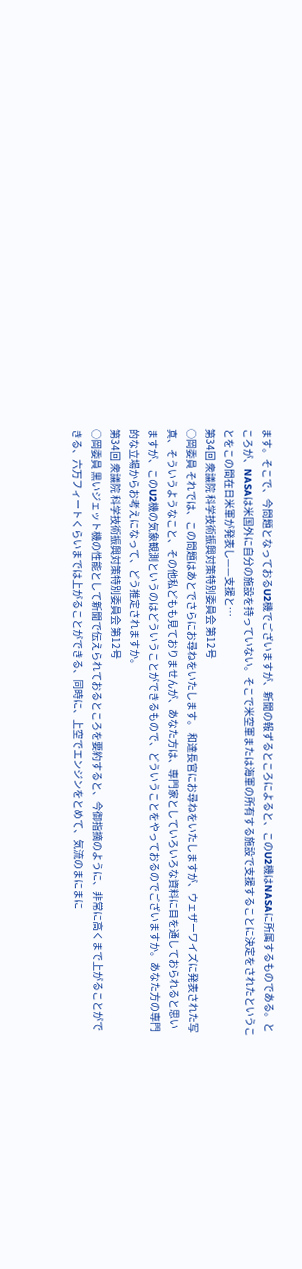ます。そこで、今問題となっておるU2機でございますが、新聞の報ずるところによると、このU2機はNASAに所属するものである。ところが、NASAは米国外に自分の施設を持っていない。そこで米空軍または海軍の所有する施設で支援することに決定をされたということをこの間在日米軍が発表し——支援と…
第34回 衆議院 科学技術振興対策特別委員会 第12号
○岡委員 それでは、この問題はあとでさらにお尋ねをいたします。 和達長官にお尋ねをいたしますが、ウェザーワイズに発表された写真、そういうようなこと、その他私どもも見ておりませんが、あなた方は、専門家としていろいろな資料に目を通しておられると思いますが、このU2機の気象観測というのはどういうことができるもので、どういうことをやっておるのでございますか。あなた方の専門的な立場からお考えになって、どう推定されますか。
第34回 衆議院 科学技術振興対策特別委員会 第12号
○岡委員 黒いジェット機の性能として新聞で伝えられておるところを要約すると、今御指摘のように、非常に高くまで上がることができる、六万フィートくらいまでは上がることができる、同時に、上空でエンジンをとめて、気流のまにまに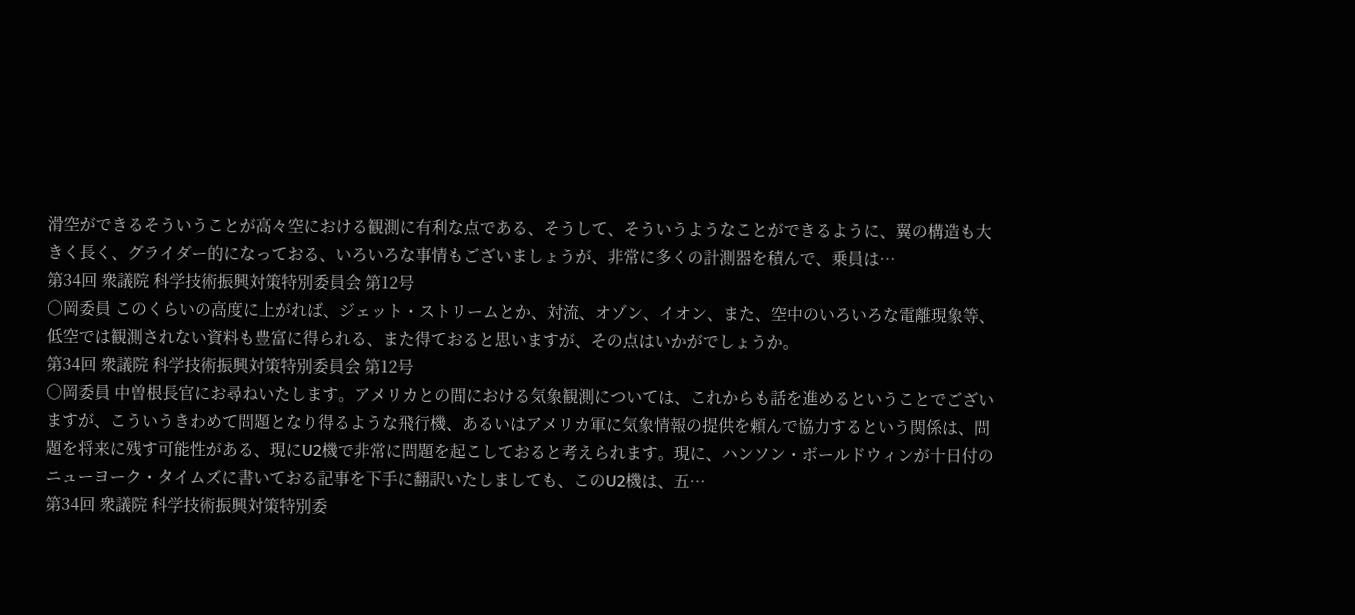滑空ができるそういうことが高々空における観測に有利な点である、そうして、そういうようなことができるように、翼の構造も大きく長く、グライダー的になっておる、いろいろな事情もございましょうが、非常に多くの計測器を積んで、乗員は…
第34回 衆議院 科学技術振興対策特別委員会 第12号
○岡委員 このくらいの高度に上がれば、ジェット・ストリームとか、対流、オゾン、イオン、また、空中のいろいろな電離現象等、低空では観測されない資料も豊富に得られる、また得ておると思いますが、その点はいかがでしょうか。
第34回 衆議院 科学技術振興対策特別委員会 第12号
○岡委員 中曽根長官にお尋ねいたします。アメリカとの間における気象観測については、これからも話を進めるということでございますが、こういうきわめて問題となり得るような飛行機、あるいはアメリカ軍に気象情報の提供を頼んで協力するという関係は、問題を将来に残す可能性がある、現にU2機で非常に問題を起こしておると考えられます。現に、ハンソン・ボールドウィンが十日付のニューヨーク・タイムズに書いておる記事を下手に翻訳いたしましても、このU2機は、五…
第34回 衆議院 科学技術振興対策特別委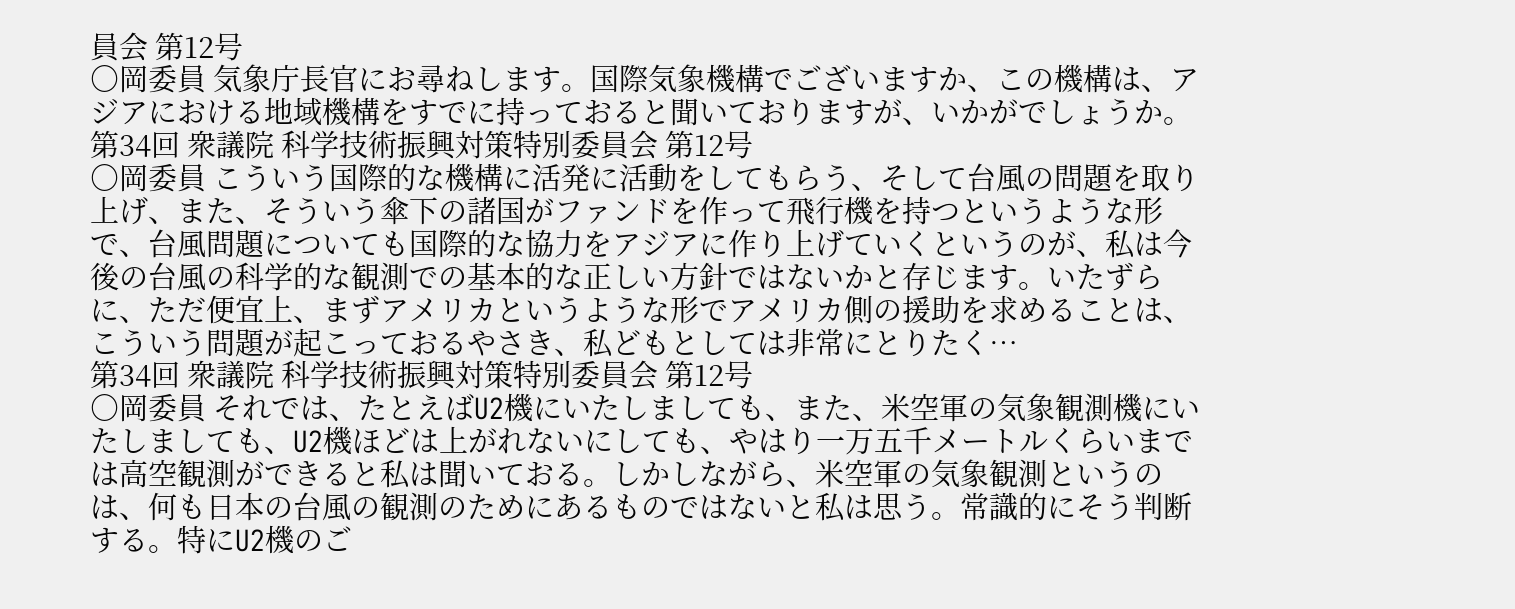員会 第12号
○岡委員 気象庁長官にお尋ねします。国際気象機構でございますか、この機構は、アジアにおける地域機構をすでに持っておると聞いておりますが、いかがでしょうか。
第34回 衆議院 科学技術振興対策特別委員会 第12号
○岡委員 こういう国際的な機構に活発に活動をしてもらう、そして台風の問題を取り上げ、また、そういう傘下の諸国がファンドを作って飛行機を持つというような形で、台風問題についても国際的な協力をアジアに作り上げていくというのが、私は今後の台風の科学的な観測での基本的な正しい方針ではないかと存じます。いたずらに、ただ便宜上、まずアメリカというような形でアメリカ側の援助を求めることは、こういう問題が起こっておるやさき、私どもとしては非常にとりたく…
第34回 衆議院 科学技術振興対策特別委員会 第12号
○岡委員 それでは、たとえばU2機にいたしましても、また、米空軍の気象観測機にいたしましても、U2機ほどは上がれないにしても、やはり一万五千メートルくらいまでは高空観測ができると私は聞いておる。しかしながら、米空軍の気象観測というのは、何も日本の台風の観測のためにあるものではないと私は思う。常識的にそう判断する。特にU2機のご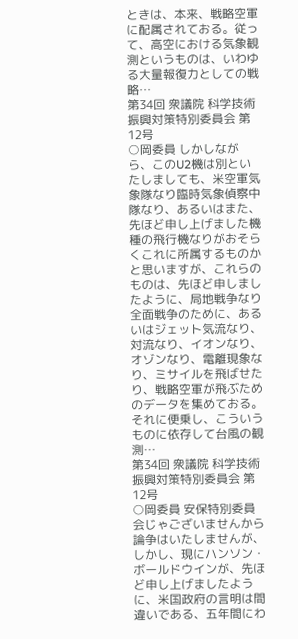ときは、本来、戦略空軍に配属されておる。従って、高空における気象観測というものは、いわゆる大量報復力としての戦略…
第34回 衆議院 科学技術振興対策特別委員会 第12号
○岡委員 しかしながら、このU2機は別といたしましても、米空軍気象隊なり臨時気象偵察中隊なり、あるいはまた、先ほど申し上げました機種の飛行機なりがおそらくこれに所属するものかと思いますが、これらのものは、先ほど申しましたように、局地戦争なり全面戦争のために、あるいはジェット気流なり、対流なり、イオンなり、オゾンなり、電離現象なり、ミサイルを飛ばせたり、戦略空軍が飛ぶためのデータを集めておる。それに便乗し、こういうものに依存して台風の観測…
第34回 衆議院 科学技術振興対策特別委員会 第12号
○岡委員 安保特別委員会じゃございませんから論争はいたしませんが、しかし、現にハンソン・ボールドウインが、先ほど申し上げましたように、米国政府の言明は間違いである、五年間にわ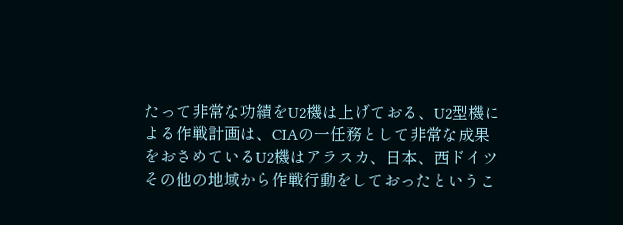たって非常な功績をU2機は上げておる、U2型機による作戦計画は、CIAの一任務として非常な成果をおさめているU2機はアラスカ、日本、西ドイツその他の地域から作戦行動をしておったというこ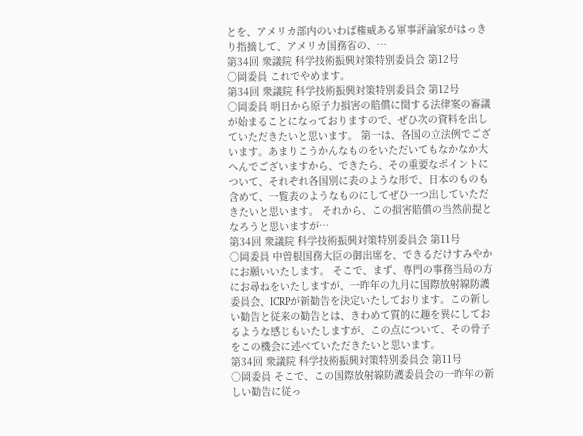とを、アメリカ部内のいわば権威ある軍事評論家がはっきり指摘して、アメリカ国務省の、…
第34回 衆議院 科学技術振興対策特別委員会 第12号
○岡委員 これでやめます。
第34回 衆議院 科学技術振興対策特別委員会 第12号
○岡委員 明日から原子力損害の賠償に関する法律案の審議が始まることになっておりますので、ぜひ次の資料を出していただきたいと思います。 第一は、各国の立法例でございます。あまりこうかんなものをいただいてもなかなか大へんでございますから、できたら、その重要なポイントについて、それぞれ各国別に表のような形で、日本のものも含めて、一覧表のようなものにしてぜひ一つ出していただきたいと思います。 それから、この損害賠償の当然前提となろうと思いますが…
第34回 衆議院 科学技術振興対策特別委員会 第11号
○岡委員 中曽根国務大臣の御出席を、できるだけすみやかにお願いいたします。 そこで、まず、専門の事務当局の方にお尋ねをいたしますが、一昨年の九月に国際放射線防護委員会、ICRPが新勧告を決定いたしております。この新しい勧告と従来の勧告とは、きわめて質的に趣を異にしておるような感じもいたしますが、この点について、その骨子をこの機会に述べていただきたいと思います。
第34回 衆議院 科学技術振興対策特別委員会 第11号
○岡委員 そこで、この国際放射線防護委員会の一昨年の新しい勧告に従っ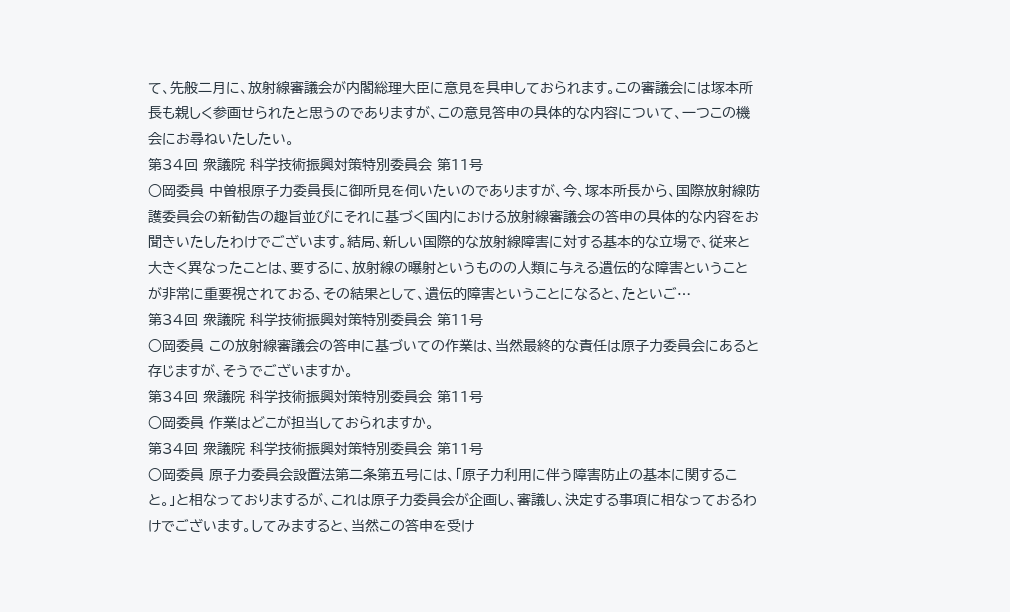て、先般二月に、放射線審議会が内閣総理大臣に意見を具申しておられます。この審議会には塚本所長も親しく参画せられたと思うのでありますが、この意見答申の具体的な内容について、一つこの機会にお尋ねいたしたい。
第34回 衆議院 科学技術振興対策特別委員会 第11号
○岡委員 中曽根原子力委員長に御所見を伺いたいのでありますが、今、塚本所長から、国際放射線防護委員会の新勧告の趣旨並びにそれに基づく国内における放射線審議会の答申の具体的な内容をお聞きいたしたわけでございます。結局、新しい国際的な放射線障害に対する基本的な立場で、従来と大きく異なったことは、要するに、放射線の曝射というものの人類に与える遺伝的な障害ということが非常に重要視されておる、その結果として、遺伝的障害ということになると、たといご…
第34回 衆議院 科学技術振興対策特別委員会 第11号
○岡委員 この放射線審議会の答申に基づいての作業は、当然最終的な責任は原子力委員会にあると存じますが、そうでございますか。
第34回 衆議院 科学技術振興対策特別委員会 第11号
○岡委員 作業はどこが担当しておられますか。
第34回 衆議院 科学技術振興対策特別委員会 第11号
○岡委員 原子力委員会設置法第二条第五号には、「原子力利用に伴う障害防止の基本に関すること。」と相なっておりまするが、これは原子力委員会が企画し、審議し、決定する事項に相なっておるわけでございます。してみますると、当然この答申を受け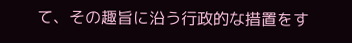て、その趣旨に沿う行政的な措置をす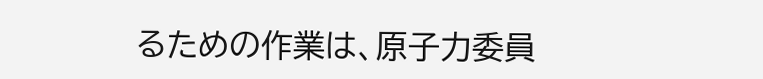るための作業は、原子力委員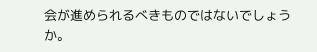会が進められるべきものではないでしょうか。